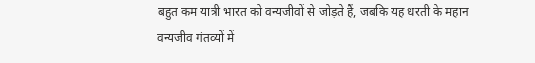बहुत कम यात्री भारत को वन्यजीवों से जोड़ते हैं, जबकि यह धरती के महान वन्यजीव गंतव्यों में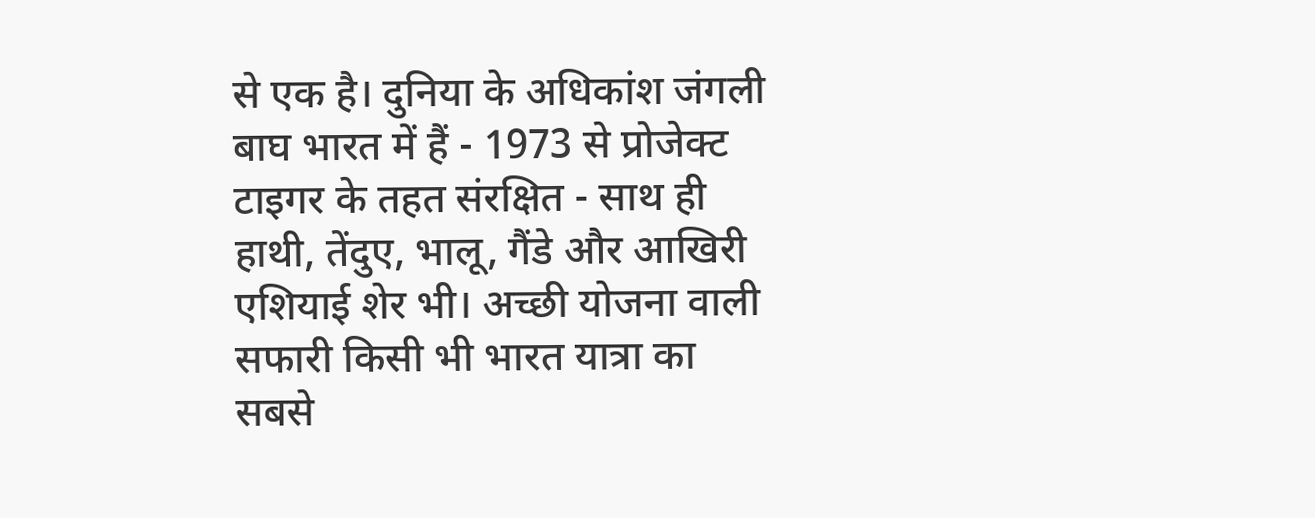से एक है। दुनिया के अधिकांश जंगली बाघ भारत में हैं - 1973 से प्रोजेक्ट टाइगर के तहत संरक्षित - साथ ही हाथी, तेंदुए, भालू, गैंडे और आखिरी एशियाई शेर भी। अच्छी योजना वाली सफारी किसी भी भारत यात्रा का सबसे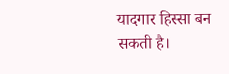यादगार हिस्सा बन सकती है।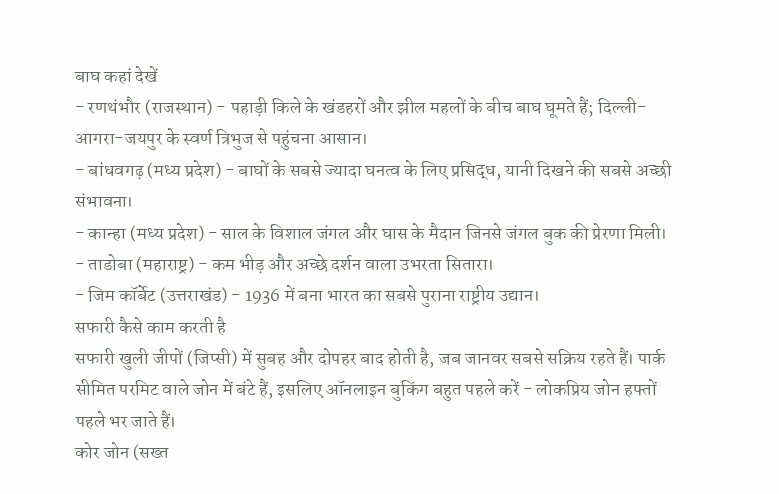बाघ कहां देखें
- रणथंभौर (राजस्थान) - पहाड़ी किले के खंडहरों और झील महलों के बीच बाघ घूमते हैं; दिल्ली-आगरा-जयपुर के स्वर्ण त्रिभुज से पहुंचना आसान।
- बांधवगढ़ (मध्य प्रदेश) - बाघों के सबसे ज्यादा घनत्व के लिए प्रसिद्ध, यानी दिखने की सबसे अच्छी संभावना।
- कान्हा (मध्य प्रदेश) - साल के विशाल जंगल और घास के मैदान जिनसे जंगल बुक की प्रेरणा मिली।
- ताडोबा (महाराष्ट्र) - कम भीड़ और अच्छे दर्शन वाला उभरता सितारा।
- जिम कॉर्बेट (उत्तराखंड) - 1936 में बना भारत का सबसे पुराना राष्ट्रीय उद्यान।
सफारी कैसे काम करती है
सफारी खुली जीपों (जिप्सी) में सुबह और दोपहर बाद होती है, जब जानवर सबसे सक्रिय रहते हैं। पार्क सीमित परमिट वाले जोन में बंटे हैं, इसलिए ऑनलाइन बुकिंग बहुत पहले करें - लोकप्रिय जोन हफ्तों पहले भर जाते हैं।
कोर जोन (सख्त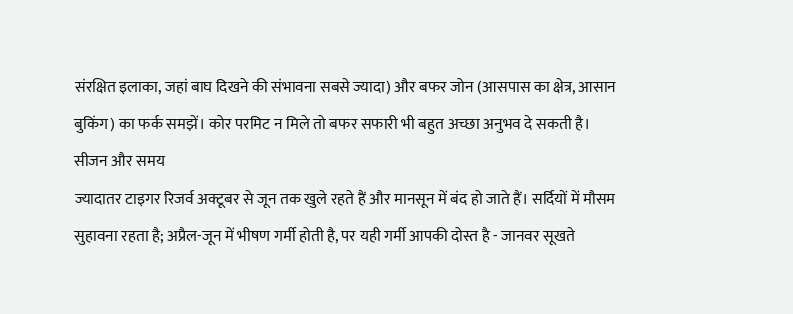संरक्षित इलाका, जहां बाघ दिखने की संभावना सबसे ज्यादा) और बफर जोन (आसपास का क्षेत्र, आसान बुकिंग) का फर्क समझें। कोर परमिट न मिले तो बफर सफारी भी बहुत अच्छा अनुभव दे सकती है।
सीजन और समय
ज्यादातर टाइगर रिजर्व अक्टूबर से जून तक खुले रहते हैं और मानसून में बंद हो जाते हैं। सर्दियों में मौसम सुहावना रहता है; अप्रैल-जून में भीषण गर्मी होती है, पर यही गर्मी आपकी दोस्त है - जानवर सूखते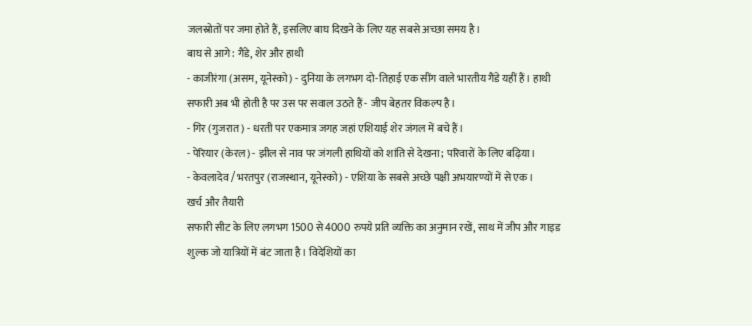जलस्रोतों पर जमा होते हैं, इसलिए बाघ दिखने के लिए यह सबसे अच्छा समय है।
बाघ से आगे: गैंडे, शेर और हाथी
- काजीरंगा (असम, यूनेस्को) - दुनिया के लगभग दो-तिहाई एक सींग वाले भारतीय गैंडे यहीं हैं। हाथी सफारी अब भी होती है पर उस पर सवाल उठते हैं - जीप बेहतर विकल्प है।
- गिर (गुजरात) - धरती पर एकमात्र जगह जहां एशियाई शेर जंगल में बचे हैं।
- पेरियार (केरल) - झील से नाव पर जंगली हाथियों को शांति से देखना; परिवारों के लिए बढ़िया।
- केवलादेव / भरतपुर (राजस्थान, यूनेस्को) - एशिया के सबसे अच्छे पक्षी अभयारण्यों में से एक।
खर्च और तैयारी
सफारी सीट के लिए लगभग 1500 से 4000 रुपये प्रति व्यक्ति का अनुमान रखें, साथ में जीप और गाइड शुल्क जो यात्रियों में बंट जाता है। विदेशियों का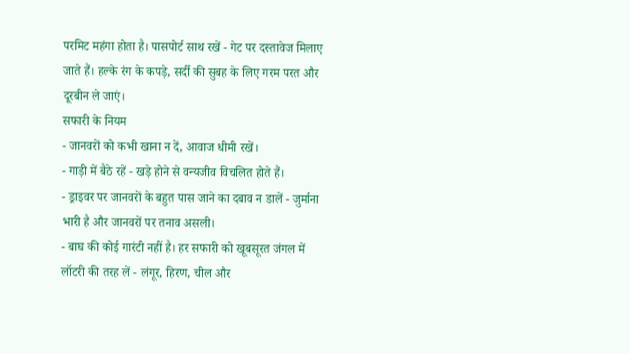परमिट महंगा होता है। पासपोर्ट साथ रखें - गेट पर दस्तावेज मिलाए जाते हैं। हल्के रंग के कपड़े, सर्दी की सुबह के लिए गरम परत और दूरबीन ले जाएं।
सफारी के नियम
- जानवरों को कभी खाना न दें, आवाज धीमी रखें।
- गाड़ी में बैठे रहें - खड़े होने से वन्यजीव विचलित होते हैं।
- ड्राइवर पर जानवरों के बहुत पास जाने का दबाव न डालें - जुर्माना भारी है और जानवरों पर तनाव असली।
- बाघ की कोई गारंटी नहीं है। हर सफारी को खूबसूरत जंगल में लॉटरी की तरह लें - लंगूर, हिरण, चील और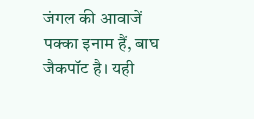जंगल की आवाजें पक्का इनाम हैं, बाघ जैकपॉट है। यही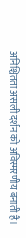अनिश्चितता असली दर्शन को अविस्मरणीय बनाती है।